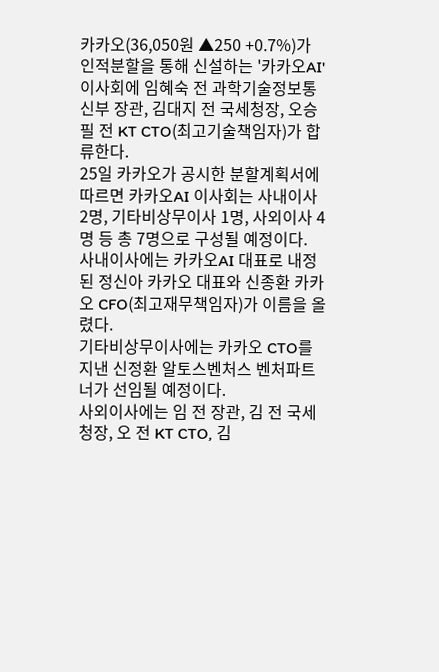카카오(36,050원 ▲250 +0.7%)가 인적분할을 통해 신설하는 '카카오AI' 이사회에 임혜숙 전 과학기술정보통신부 장관, 김대지 전 국세청장, 오승필 전 KT CTO(최고기술책임자)가 합류한다.
25일 카카오가 공시한 분할계획서에 따르면 카카오AI 이사회는 사내이사 2명, 기타비상무이사 1명, 사외이사 4명 등 총 7명으로 구성될 예정이다.
사내이사에는 카카오AI 대표로 내정된 정신아 카카오 대표와 신종환 카카오 CFO(최고재무책임자)가 이름을 올렸다.
기타비상무이사에는 카카오 CTO를 지낸 신정환 알토스벤처스 벤처파트너가 선임될 예정이다.
사외이사에는 임 전 장관, 김 전 국세청장, 오 전 KT CTO, 김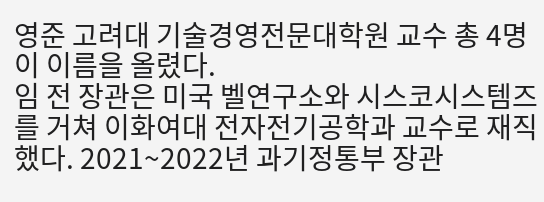영준 고려대 기술경영전문대학원 교수 총 4명이 이름을 올렸다.
임 전 장관은 미국 벨연구소와 시스코시스템즈를 거쳐 이화여대 전자전기공학과 교수로 재직했다. 2021~2022년 과기정통부 장관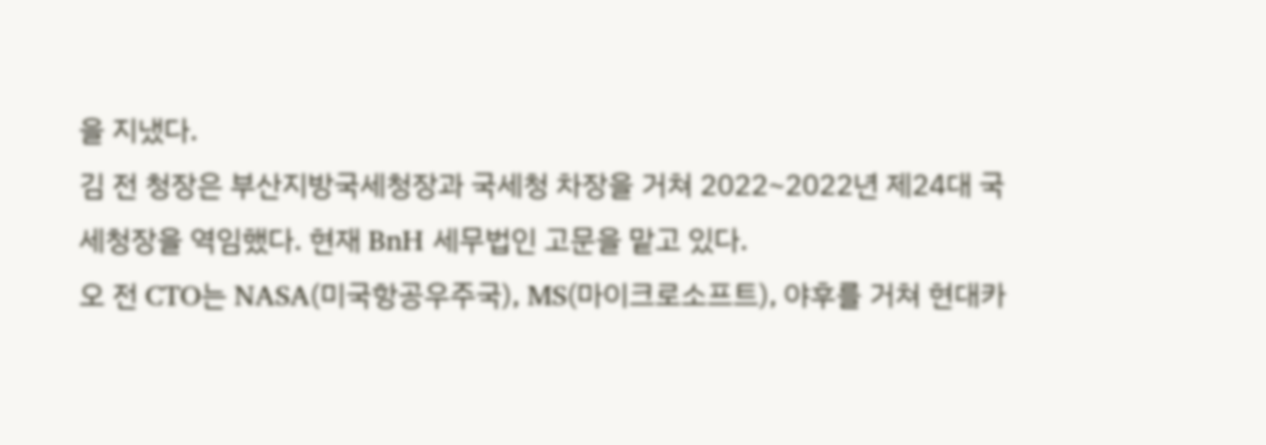을 지냈다.
김 전 청장은 부산지방국세청장과 국세청 차장을 거쳐 2022~2022년 제24대 국세청장을 역임했다. 현재 BnH 세무법인 고문을 맡고 있다.
오 전 CTO는 NASA(미국항공우주국), MS(마이크로소프트), 야후를 거쳐 현대카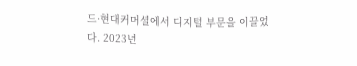드·현대커머셜에서 디지털 부문을 이끌었다. 2023년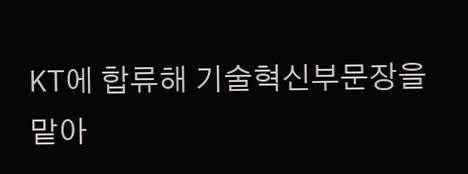KT에 합류해 기술혁신부문장을 맡아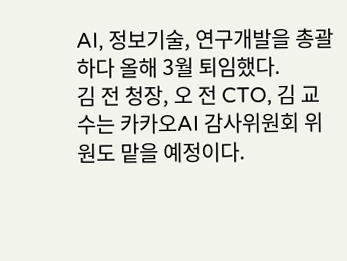AI, 정보기술, 연구개발을 총괄하다 올해 3월 퇴임했다.
김 전 청장, 오 전 CTO, 김 교수는 카카오AI 감사위원회 위원도 맡을 예정이다.